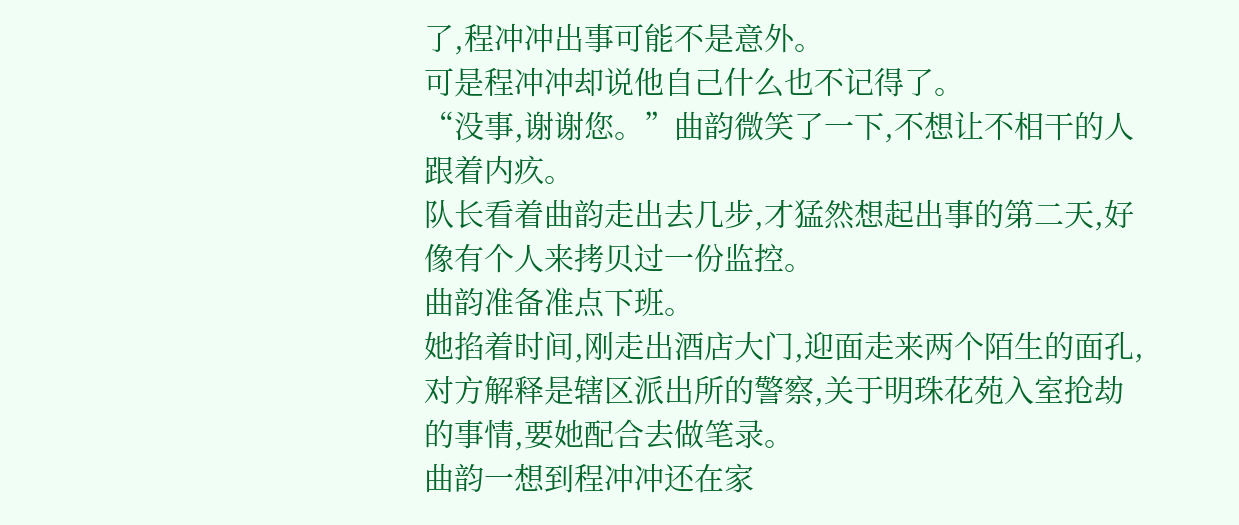了,程冲冲出事可能不是意外。
可是程冲冲却说他自己什么也不记得了。
“没事,谢谢您。”曲韵微笑了一下,不想让不相干的人跟着内疚。
队长看着曲韵走出去几步,才猛然想起出事的第二天,好像有个人来拷贝过一份监控。
曲韵准备准点下班。
她掐着时间,刚走出酒店大门,迎面走来两个陌生的面孔,对方解释是辖区派出所的警察,关于明珠花苑入室抢劫的事情,要她配合去做笔录。
曲韵一想到程冲冲还在家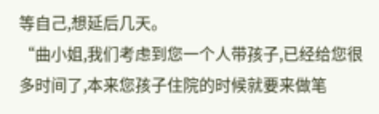等自己,想延后几天。
“曲小姐,我们考虑到您一个人带孩子,已经给您很多时间了,本来您孩子住院的时候就要来做笔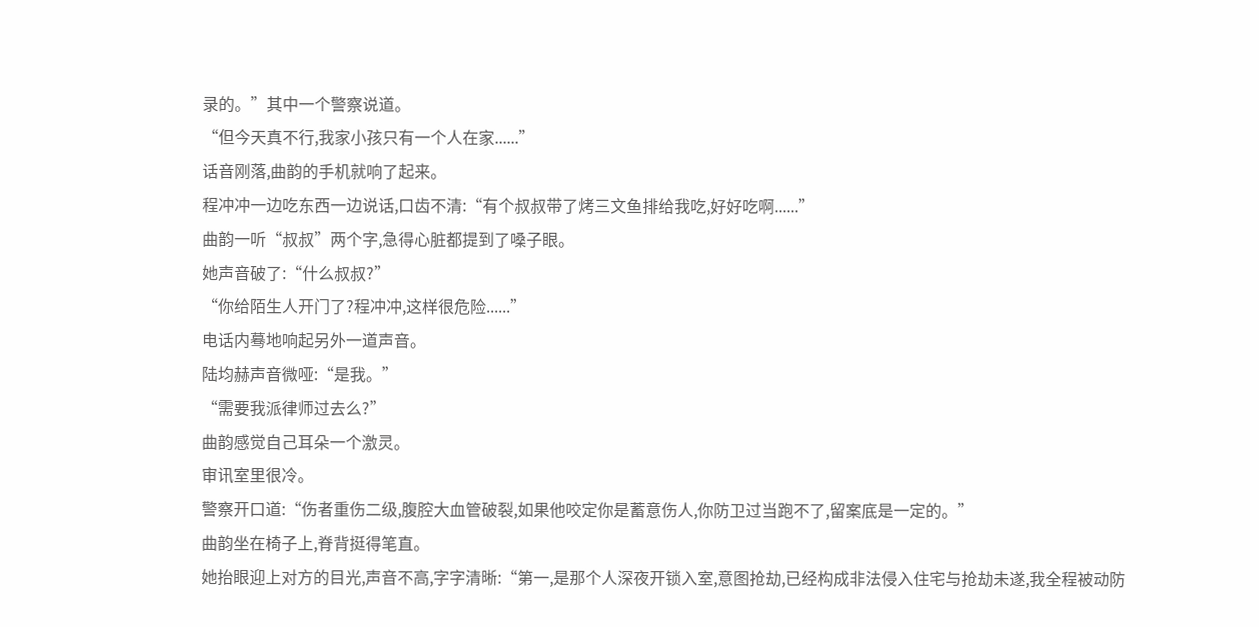录的。”其中一个警察说道。
“但今天真不行,我家小孩只有一个人在家......”
话音刚落,曲韵的手机就响了起来。
程冲冲一边吃东西一边说话,口齿不清:“有个叔叔带了烤三文鱼排给我吃,好好吃啊......”
曲韵一听“叔叔”两个字,急得心脏都提到了嗓子眼。
她声音破了:“什么叔叔?”
“你给陌生人开门了?程冲冲,这样很危险......”
电话内蓦地响起另外一道声音。
陆均赫声音微哑:“是我。”
“需要我派律师过去么?”
曲韵感觉自己耳朵一个激灵。
审讯室里很冷。
警察开口道:“伤者重伤二级,腹腔大血管破裂,如果他咬定你是蓄意伤人,你防卫过当跑不了,留案底是一定的。”
曲韵坐在椅子上,脊背挺得笔直。
她抬眼迎上对方的目光,声音不高,字字清晰:“第一,是那个人深夜开锁入室,意图抢劫,已经构成非法侵入住宅与抢劫未遂,我全程被动防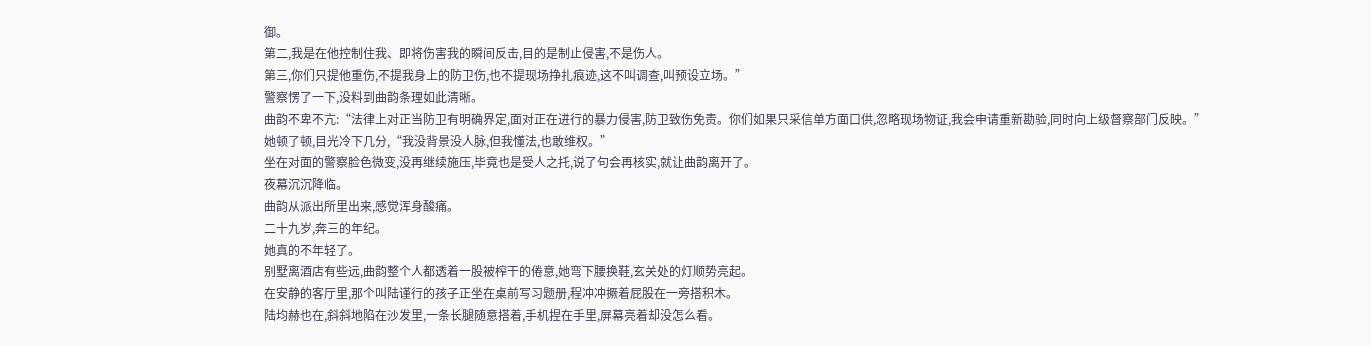御。
第二,我是在他控制住我、即将伤害我的瞬间反击,目的是制止侵害,不是伤人。
第三,你们只提他重伤,不提我身上的防卫伤,也不提现场挣扎痕迹,这不叫调查,叫预设立场。”
警察愣了一下,没料到曲韵条理如此清晰。
曲韵不卑不亢:“法律上对正当防卫有明确界定,面对正在进行的暴力侵害,防卫致伤免责。你们如果只采信单方面口供,忽略现场物证,我会申请重新勘验,同时向上级督察部门反映。”
她顿了顿,目光冷下几分,“我没背景没人脉,但我懂法,也敢维权。”
坐在对面的警察脸色微变,没再继续施压,毕竟也是受人之托,说了句会再核实,就让曲韵离开了。
夜幕沉沉降临。
曲韵从派出所里出来,感觉浑身酸痛。
二十九岁,奔三的年纪。
她真的不年轻了。
别墅离酒店有些远,曲韵整个人都透着一股被榨干的倦意,她弯下腰换鞋,玄关处的灯顺势亮起。
在安静的客厅里,那个叫陆谨行的孩子正坐在桌前写习题册,程冲冲撅着屁股在一旁搭积木。
陆均赫也在,斜斜地陷在沙发里,一条长腿随意搭着,手机捏在手里,屏幕亮着却没怎么看。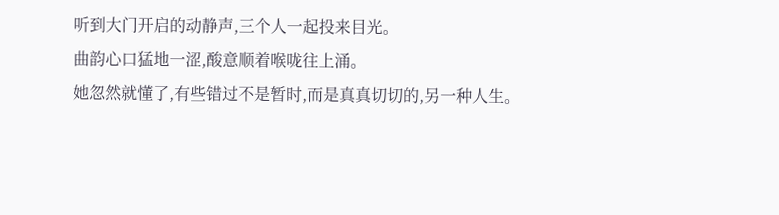听到大门开启的动静声,三个人一起投来目光。
曲韵心口猛地一涩,酸意顺着喉咙往上涌。
她忽然就懂了,有些错过不是暂时,而是真真切切的,另一种人生。